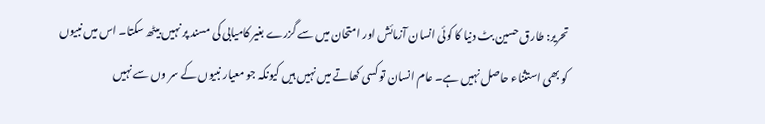تحریر: طارق حسین بٹ دنیا کا کوئی انسان آزمائش اور امتحان میں سے گزرے بغیر کامیابی کی مسند پر نہیں بیٹھ سکتا۔ اس میں نبیوں کو بھی استثناء حاصل نہیں ہے۔ عام انسان تو کسی کھاتے میں نہیں ہیں کیونکہ جو معیار نبیوں کے سر وں سے نہیں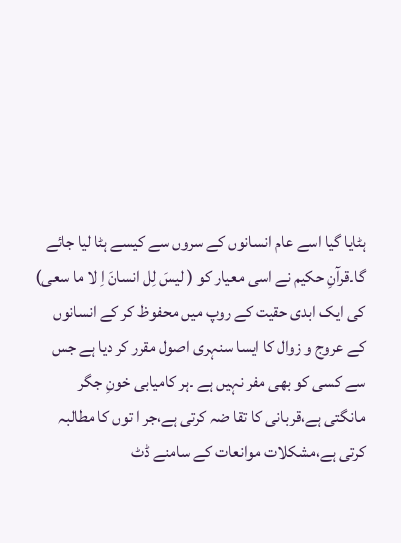ہٹایا گیا اسے عام انسانوں کے سروں سے کیسے ہٹا لیا جائے گا۔قرآنِ حکیم نے اسی معیار کو ( لیسَ لِل انسانَ اِ لا ما سعی) کی ایک ابدی حقیت کے روپ میں محفوظ کر کے انسانوں کے عروج و زوال کا ایسا سنہری اصول مقرر کر دیا ہے جس سے کسی کو بھی مفر نہیں ہے ۔ہر کامیابی خونِ جگر مانگتی ہے،قربانی کا تقا ضہ کرتی ہے،جر ا توں کا مطالبہ کرتی ہے،مشکلات موانعات کے سامنے ڈٹ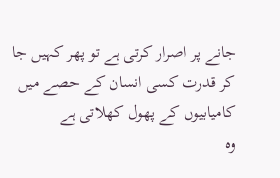جانے پر اصرار کرتی ہے تو پھر کہیں جا کر قدرت کسی انسان کے حصے میں کامیابیوں کے پھول کھلاتی ہے
وہ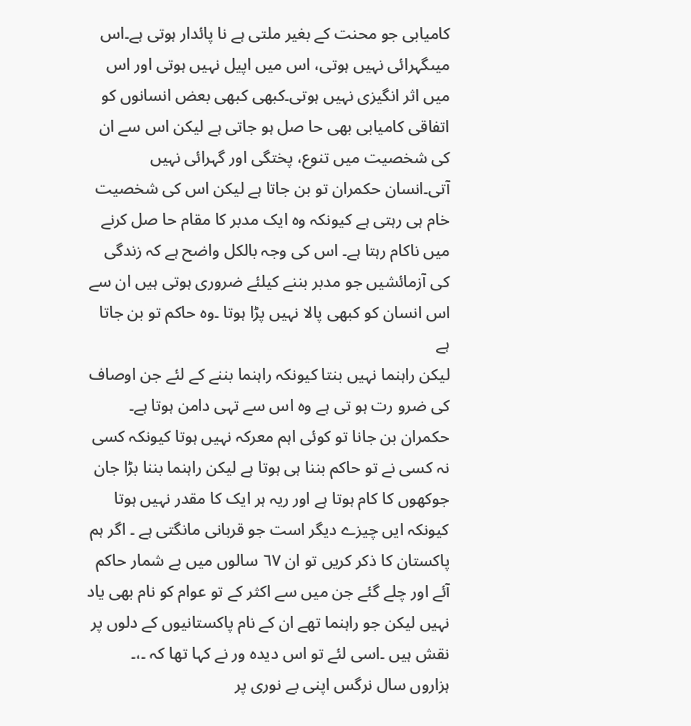کامیابی جو محنت کے بغیر ملتی ہے نا پائدار ہوتی ہے۔اس میںگہرائی نہیں ہوتی، اس میں اپیل نہیں ہوتی اور اس میں اثر انگیزی نہیں ہوتی۔کبھی کبھی بعض انسانوں کو اتفاقی کامیابی بھی حا صل ہو جاتی ہے لیکن اس سے ان کی شخصیت میں تنوع، پختگی اور گہرائی نہیں آتی۔انسان حکمران تو بن جاتا ہے لیکن اس کی شخصیت خام ہی رہتی ہے کیونکہ وہ ایک مدبر کا مقام حا صل کرنے میں ناکام رہتا ہے۔ اس کی وجہ بالکل واضح ہے کہ زندگی کی آزمائشیں جو مدبر بننے کیلئے ضروری ہوتی ہیں ان سے اس انسان کو کبھی پالا نہیں پڑا ہوتا ۔وہ حاکم تو بن جاتا ہے
لیکن راہنما نہیں بنتا کیونکہ راہنما بننے کے لئے جن اوصاف کی ضرو رت ہو تی ہے وہ اس سے تہی دامن ہوتا ہے۔ حکمران بن جانا تو کوئی اہم معرکہ نہیں ہوتا کیونکہ کسی نہ کسی نے تو حاکم بننا ہی ہوتا ہے لیکن راہنما بننا بڑا جان جوکھوں کا کام ہوتا ہے اور ریہ ہر ایک کا مقدر نہیں ہوتا کیونکہ ایں چیزے دیگر است جو قربانی مانگتی ہے ۔ اگر ہم پاکستان کا ذکر کریں تو ان ٦٧ سالوں میں بے شمار حاکم آئے اور چلے گئے جن میں سے اکثر کے تو عوام کو نام بھی یاد نہیں لیکن جو راہنما تھے ان کے نام پاکستانیوں کے دلوں پر نقش ہیں ۔اسی لئے تو اس دیدہ ور نے کہا تھا کہ ۔،۔
ہزاروں سال نرگس اپنی بے نوری پر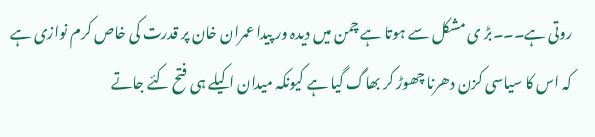روتی ہے۔۔۔بڑ ی مشکل سے ہوتا ہے چمن میں دیدہ ور پیدا عمران خان پر قدرت کی خاص کرم نوازی ہے کہ اس کا سیاسی کزن دھرنا چھوڑ کر بھاگ گیا ہے کیونکہ میدان اکیلے ہی فتح کئے جاتے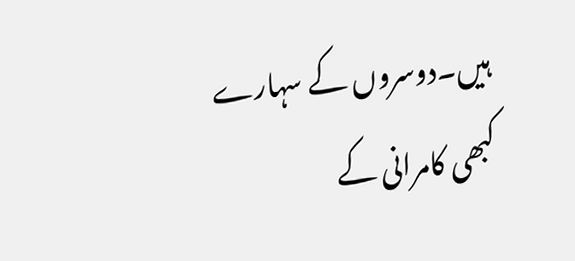ہیں۔دوسروں کے سہارے کبھی کامرانی کے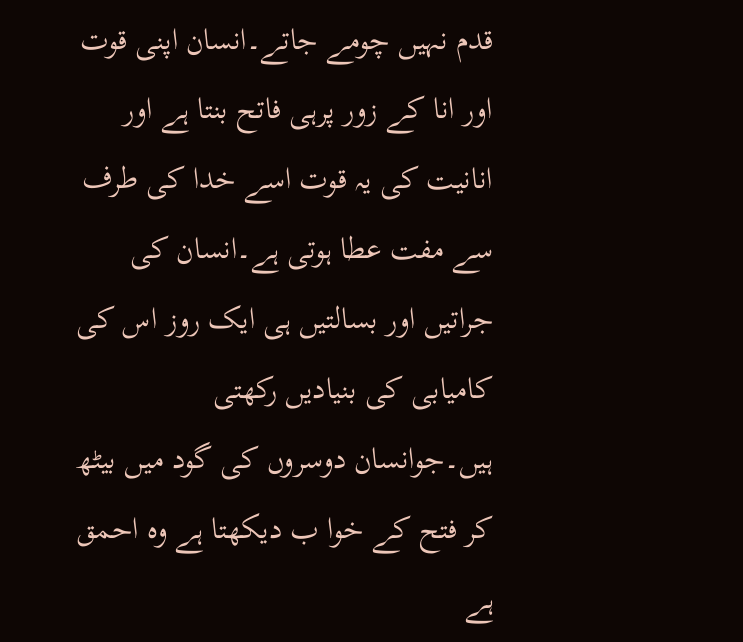قدم نہیں چومے جاتے۔انسان اپنی قوت اور انا کے زور پرہی فاتح بنتا ہے اور انانیت کی یہ قوت اسے خدا کی طرف سے مفت عطا ہوتی ہے۔انسان کی جراتیں اور بسالتیں ہی ایک روز اس کی کامیابی کی بنیادیں رکھتی ہیں۔جوانسان دوسروں کی گود میں بیٹھ کر فتح کے خوا ب دیکھتا ہے وہ احمق ہے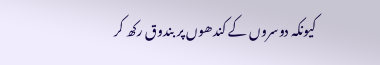کیونکہ دوسروں کے کندھوں پر بندوق رکھ کر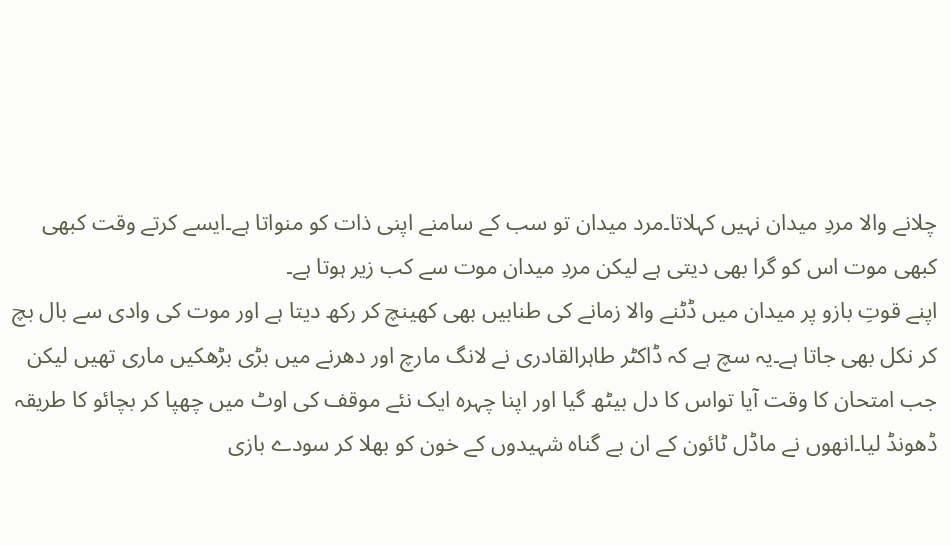چلانے والا مردِ میدان نہیں کہلاتا۔مرد میدان تو سب کے سامنے اپنی ذات کو منواتا ہے۔ایسے کرتے وقت کبھی کبھی موت اس کو گرا بھی دیتی ہے لیکن مردِ میدان موت سے کب زیر ہوتا ہے۔
اپنے قوتِ بازو پر میدان میں ڈٹنے والا زمانے کی طنابیں بھی کھینچ کر رکھ دیتا ہے اور موت کی وادی سے بال بچ کر نکل بھی جاتا ہے۔یہ سچ ہے کہ ڈاکٹر طاہرالقادری نے لانگ مارچ اور دھرنے میں بڑی بڑھکیں ماری تھیں لیکن جب امتحان کا وقت آیا تواس کا دل بیٹھ گیا اور اپنا چہرہ ایک نئے موقف کی اوٹ میں چھپا کر بچائو کا طریقہ ڈھونڈ لیا۔انھوں نے ماڈل ٹائون کے ان بے گناہ شہیدوں کے خون کو بھلا کر سودے بازی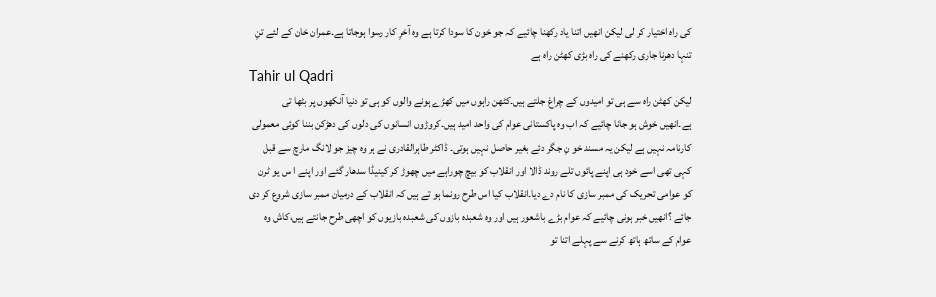کی راہ اختیار کر لی لیکن انھیں اتنا یاد رکھنا چائیے کہ جو خون کا سودا کرتا ہے وہ آخرِ کار رسوا ہوجاتا ہے۔عمران خان کے لئے تنِ تنہا دھرنا جاری رکھنے کی راہ بڑی کھٹن راہ ہے
Tahir ul Qadri
لیکن کھٹن راہ سے ہی تو امیدوں کے چراغ جلتے ہیں۔کٹھن راہوں میں کھڑے ہونے والوں کو ہی تو دنیا آنکھوں پر بٹھا تی ہے۔انھیں خوش ہو جانا چائیے کہ اب وہ پاکستانی عوام کی واحد امید ہیں۔کروڑوں انسانوں کی دلوں کی دھڑکن بننا کوئی معمولی کارنامہ نہیں ہے لیکن یہ مسند خو نِ جگر دئے بغیر حاصل نہیں ہوتی۔ ڈاکٹر طاہرالقادری نے ہر وہ چیز جو لانگ مارچ سے قبل کہی تھی اسے خود ہی اپنے پائوں تلے روند ڈالا اور انقلاب کو بیچ چوراہے میں چھوڑ کر کینیڈا سدھار گئے اور اپنے ا س یو ٹرن کو عوامی تحریک کی ممبر سازی کا نام دے دیا۔انقلاب کیا اس طرح رونما ہو تے ہیں کہ انقلاب کے درمیان ممبر سازی شروع کر دی جائے ؟انھیں خبر ہونی چائیے کہ عوام بڑے باشعور ہیں اور وہ شعبدہ بازوں کی شعبدہ بازیوں کو اچھی طرح جانتے ہیں،کاش وہ عوام کے ساتھ ہاتھ کرنے سے پہلے اتنا تو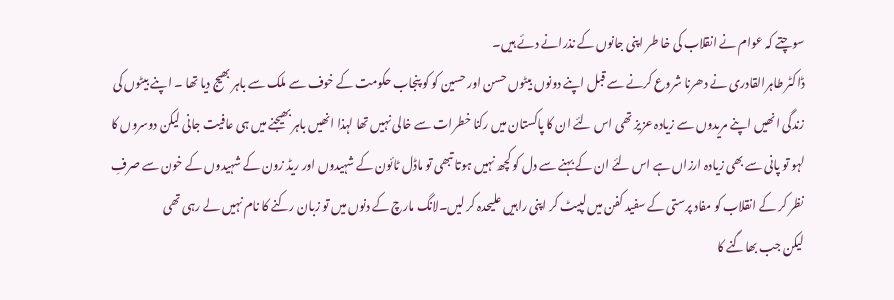سوچتے کہ عوام نے انقلاب کی خا طر اپنی جانوں کے نذرانے دئے ہیں۔
ڈاکٹر طاہرالقادری نے دھرنا شروع کرنے سے قبل اپنے دونوں بیٹوں حسن اور حسین کو کو پنجاب حکومت کے خوف سے ملک سے باہر بھیج دیا تھا ۔ اپنے بیٹوں کی زندگی انھیں اپنے مریدوں سے زیادہ عزیز تھی اس لئے ان کا پاکستان میں رکنا خطرات سے خالی نہیں تھا لہذا انھیں باہر بھیجنے میں ہی عافیت جانی لیکن دوسروں کا لہو تو پانی سے بھی زیادہ ارزاں ہے اس لئے ان کے بہنے سے دل کو کچھ نہیں ہوتا تبھی تو ماڈل ٹائون کے شہیدوں اور ریڈ زون کے شہیدوں کے خون سے صرفِ نظر کر کے انقلاب کو مفاد پرستی کے سفید کفن میں لپیٹ کر اپنی راہیں علیحدہ کر لیں۔لانگ مارچ کے دنوں میں تو زبان رکنے کا نام نہیں لے رہی تھی
لیکن جب بھاگنے کا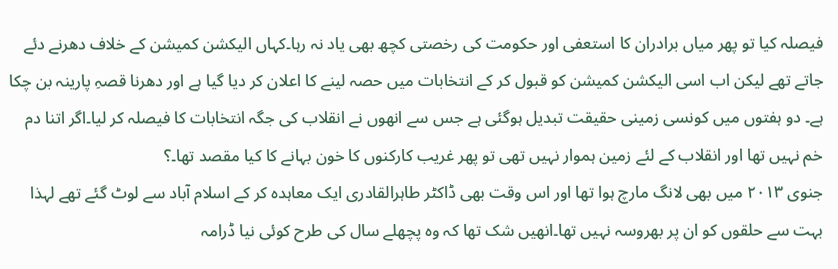فیصلہ کیا تو پھر میاں برادران کا استعفی اور حکومت کی رخصتی کچھ بھی یاد نہ رہا۔کہاں الیکشن کمیشن کے خلاف دھرنے دئے جاتے تھے لیکن اب اسی الیکشن کمیشن کو قبول کر کے انتخابات میں حصہ لینے کا اعلان کر دیا گیا ہے اور دھرنا قصہِ پارینہ بن چکا ہے۔ دو ہفتوں میں کونسی زمینی حقیقت تبدیل ہوگئی ہے جس سے انھوں نے انقلاب کی جگہ انتخابات کا فیصلہ کر لیا۔اگر اتنا دم خم نہیں تھا اور انقلاب کے لئے زمین ہموار نہیں تھی تو پھر غریب کارکنوں کا خون بہانے کا کیا مقصد تھا۔؟
جنوی ٢٠١٣ میں بھی لانگ مارچ ہوا تھا اور اس وقت بھی ڈاکٹر طاہرالقادری ایک معاہدہ کر کے اسلام آباد سے لوٹ گئے تھے لہذا بہت سے حلقوں کو ان پر بھروسہ نہیں تھا۔انھیں شک تھا کہ وہ پچھلے سال کی طرح کوئی نیا ڈرامہ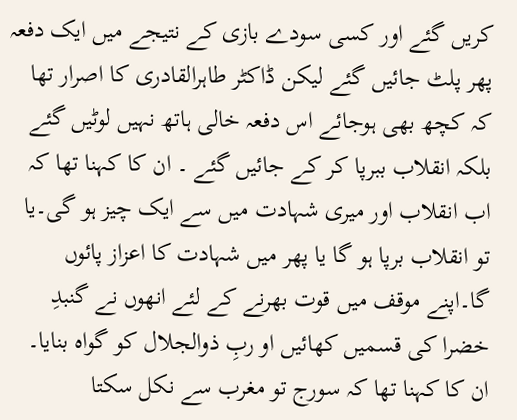کریں گئے اور کسی سودے بازی کے نتیجے میں ایک دفعہ پھر پلٹ جائیں گئے لیکن ڈاکٹر طاہرالقادری کا اصرار تھا کہ کچھ بھی ہوجائے اس دفعہ خالی ہاتھ نہیں لوٹیں گئے بلکہ انقلاب ببرپا کر کے جائیں گئے ۔ ان کا کہنا تھا کہ اب انقلاب اور میری شہادت میں سے ایک چیز ہو گی۔یا تو انقلاب برپا ہو گا یا پھر میں شہادت کا اعزاز پائوں گا۔اپنے موقف میں قوت بھرنے کے لئے انھوں نے گنبدِ خضرا کی قسمیں کھائیں او ربِ ذوالجلال کو گواہ بنایا۔
ان کا کہنا تھا کہ سورج تو مغرب سے نکل سکتا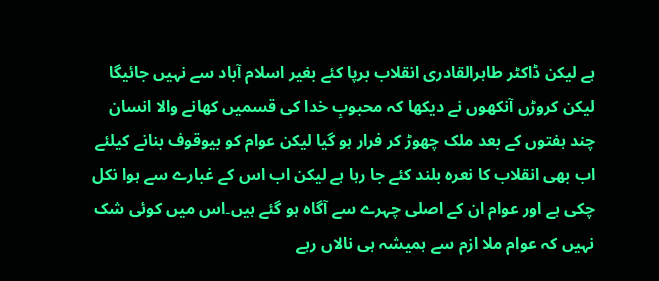ہے لیکن ڈاکٹر طاہرالقادری انقلاب برپا کئے بغیر اسلام آباد سے نہیں جائیگا لیکن کروڑں آنکھوں نے دیکھا کہ محبوبِ خدا کی قسمیں کھانے والا انسان چند ہفتوں کے بعد ملک چھوڑ کر فرار ہو گیا لیکن عوام کو بیوقوف بنانے کیلئے اب بھی انقلاب کا نعرہ بلند کئے جا رہا ہے لیکن اب اس کے غبارے سے ہوا نکل چکی ہے اور عوام ان کے اصلی چہرے سے آگاہ ہو گئے ہیں۔اس میں کوئی شک نہیں کہ عوام ملا ازم سے ہمیشہ ہی نالاں رہے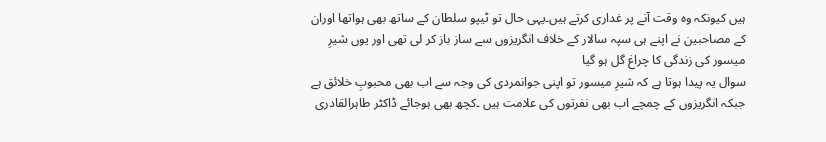ہیں کیونکہ وہ وقت آنے پر غداری کرتے ہیں۔یہی حال تو ٹیپو سلطان کے ساتھ بھی ہواتھا اوران کے مصاحبین نے اپنے ہی سپہ سالار کے خلاف انگریزوں سے ساز باز کر لی تھی اور یوں شیرِ میسور کی زندگی کا چراغ گل ہو گیا
سوال یہ پیدا ہوتا ہے کہ شیرِ میسور تو اپنی جوانمردی کی وجہ سے اب بھی محبوبِ خلائق ہے جبکہ انگریزوں کے چمچے اب بھی نفرتوں کی علامت ہیں ۔کچھ بھی ہوجائے ڈاکٹر طاہرالقادری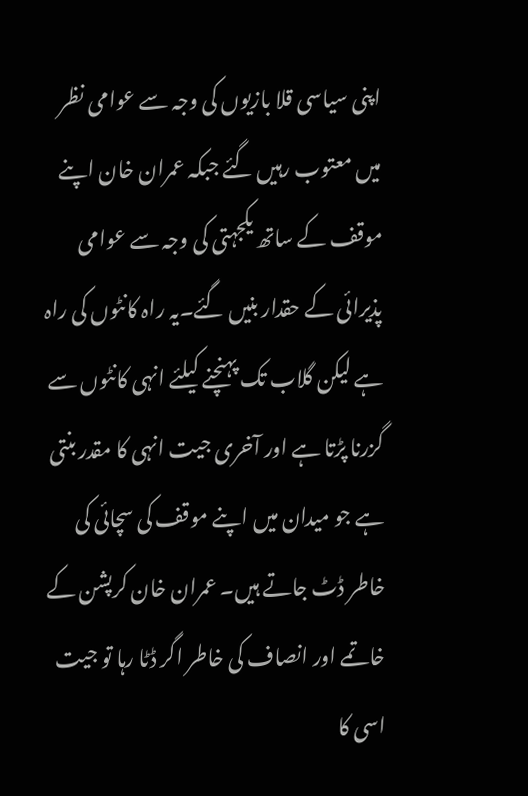اپنی سیاسی قلا بازیوں کی وجہ سے عوامی نظر میں معتوب رہیں گئے جبکہ عمران خان اپنے موقف کے ساتھ یکجہتی کی وجہ سے عوامی پذیرائی کے حقدار بنیں گئے۔یہ راہ کانٹوں کی راہ ہے لیکن گلاب تک پہنچنے کیلئے انہی کانٹوں سے گزرنا پڑتا ہے اور آخری جیت انہی کا مقدر بنتی ہے جو میدان میں اپنے موقف کی سچائی کی خاطر ڈٹ جاتے ہیں۔ عمران خان کرپشن کے خاتمے اور انصاف کی خاطر اگر ڈٹا رہا تو جیت اسی کا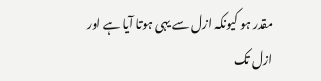مقدر ہو کیونکہ ازل سے یہی ہوتا آیا ہے اور ازل تک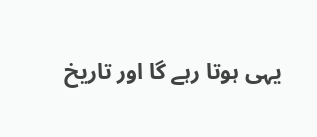یہی ہوتا رہے گا اور تاریخ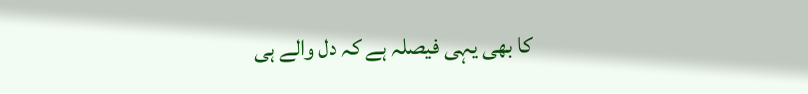کا بھی یہی فیصلہ ہے کہ دل والے ہی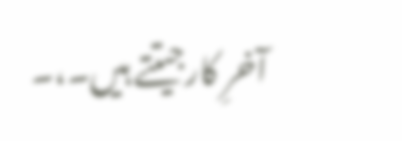آخرِ کارجیتتے ہیں۔،۔